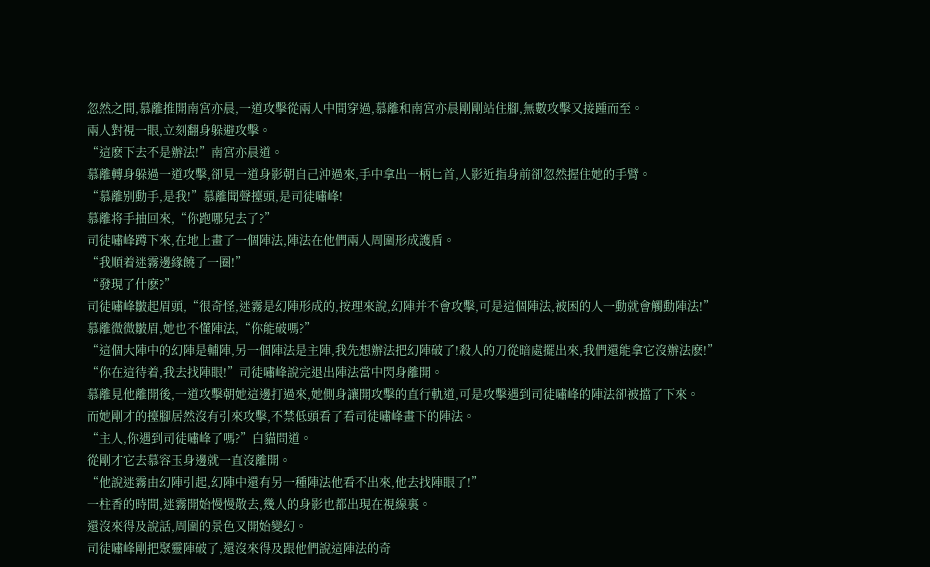忽然之間,慕離推開南宮亦晨,一道攻擊從兩人中間穿過,慕離和南宮亦晨剛剛站住腳,無數攻擊又接踵而至。
兩人對視一眼,立刻翻身躲避攻擊。
“這麽下去不是辦法!”南宮亦晨道。
慕離轉身躲過一道攻擊,卻見一道身影朝自己沖過來,手中拿出一柄匕首,人影近指身前卻忽然握住她的手臂。
“慕離别動手,是我!”慕離聞聲擡頭,是司徒嘯峰!
慕離将手抽回來,“你跑哪兒去了?”
司徒嘯峰蹲下來,在地上畫了一個陣法,陣法在他們兩人周圍形成護盾。
“我順着迷霧邊緣饒了一圈!”
“發現了什麽?”
司徒嘯峰皺起眉頭,“很奇怪,迷霧是幻陣形成的,按理來說,幻陣并不會攻擊,可是這個陣法,被困的人一動就會觸動陣法!”
慕離微微皺眉,她也不懂陣法,“你能破嗎?”
“這個大陣中的幻陣是輔陣,另一個陣法是主陣,我先想辦法把幻陣破了!殺人的刀從暗處擺出來,我們還能拿它沒辦法麽!”
“你在這待着,我去找陣眼!”司徒嘯峰說完退出陣法當中閃身離開。
慕離見他離開後,一道攻擊朝她這邊打過來,她側身讓開攻擊的直行軌道,可是攻擊遇到司徒嘯峰的陣法卻被擋了下來。
而她剛才的擡腳居然沒有引來攻擊,不禁低頭看了看司徒嘯峰畫下的陣法。
“主人,你遇到司徒嘯峰了嗎?”白貓問道。
從剛才它去慕容玉身邊就一直沒離開。
“他說迷霧由幻陣引起,幻陣中還有另一種陣法他看不出來,他去找陣眼了!”
一柱香的時間,迷霧開始慢慢散去,幾人的身影也都出現在視線裏。
還沒來得及說話,周圍的景色又開始變幻。
司徒嘯峰剛把聚靈陣破了,還沒來得及跟他們說這陣法的奇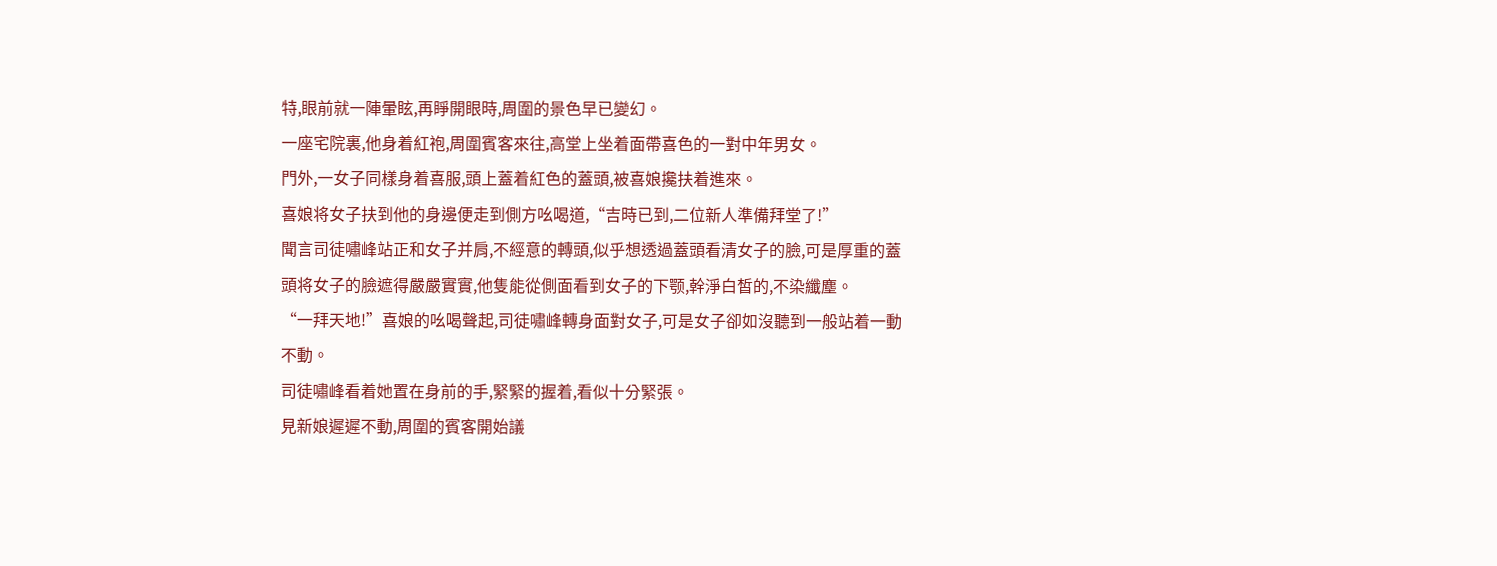特,眼前就一陣暈眩,再睜開眼時,周圍的景色早已變幻。
一座宅院裏,他身着紅袍,周圍賓客來往,高堂上坐着面帶喜色的一對中年男女。
門外,一女子同樣身着喜服,頭上蓋着紅色的蓋頭,被喜娘攙扶着進來。
喜娘将女子扶到他的身邊便走到側方吆喝道,“吉時已到,二位新人準備拜堂了!”
聞言司徒嘯峰站正和女子并肩,不經意的轉頭,似乎想透過蓋頭看清女子的臉,可是厚重的蓋頭将女子的臉遮得嚴嚴實實,他隻能從側面看到女子的下颚,幹淨白皙的,不染纖塵。
“一拜天地!”喜娘的吆喝聲起,司徒嘯峰轉身面對女子,可是女子卻如沒聽到一般站着一動不動。
司徒嘯峰看着她置在身前的手,緊緊的握着,看似十分緊張。
見新娘遲遲不動,周圍的賓客開始議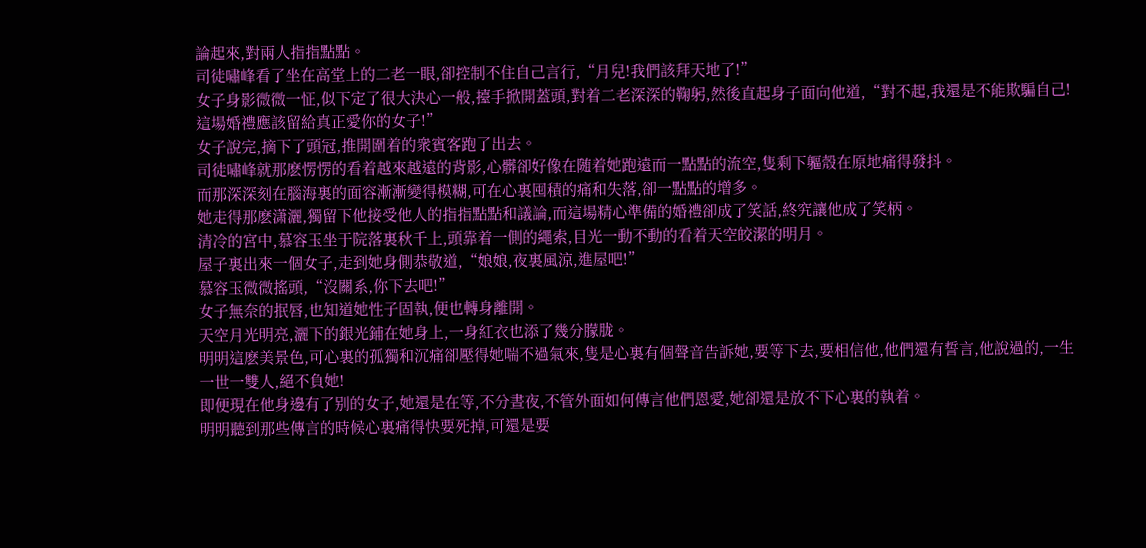論起來,對兩人指指點點。
司徒嘯峰看了坐在高堂上的二老一眼,卻控制不住自己言行,“月兒!我們該拜天地了!”
女子身影微微一怔,似下定了很大決心一般,擡手掀開蓋頭,對着二老深深的鞠躬,然後直起身子面向他道,“對不起,我還是不能欺騙自己!這場婚禮應該留給真正愛你的女子!”
女子說完,摘下了頭冠,推開圍着的衆賓客跑了出去。
司徒嘯峰就那麽愣愣的看着越來越遠的背影,心髒卻好像在随着她跑遠而一點點的流空,隻剩下軀殼在原地痛得發抖。
而那深深刻在腦海裏的面容漸漸變得模糊,可在心裏囤積的痛和失落,卻一點點的增多。
她走得那麽潇灑,獨留下他接受他人的指指點點和議論,而這場精心準備的婚禮卻成了笑話,終究讓他成了笑柄。
清冷的宮中,慕容玉坐于院落裏秋千上,頭靠着一側的繩索,目光一動不動的看着天空皎潔的明月。
屋子裏出來一個女子,走到她身側恭敬道,“娘娘,夜裏風涼,進屋吧!”
慕容玉微微搖頭,“沒關系,你下去吧!”
女子無奈的抿唇,也知道她性子固執,便也轉身離開。
天空月光明亮,灑下的銀光鋪在她身上,一身紅衣也添了幾分朦胧。
明明這麽美景色,可心裏的孤獨和沉痛卻壓得她喘不過氣來,隻是心裏有個聲音告訴她,要等下去,要相信他,他們還有誓言,他說過的,一生一世一雙人,絕不負她!
即便現在他身邊有了别的女子,她還是在等,不分晝夜,不管外面如何傳言他們恩愛,她卻還是放不下心裏的執着。
明明聽到那些傳言的時候心裏痛得快要死掉,可還是要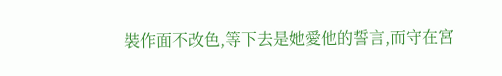裝作面不改色,等下去是她愛他的誓言,而守在宮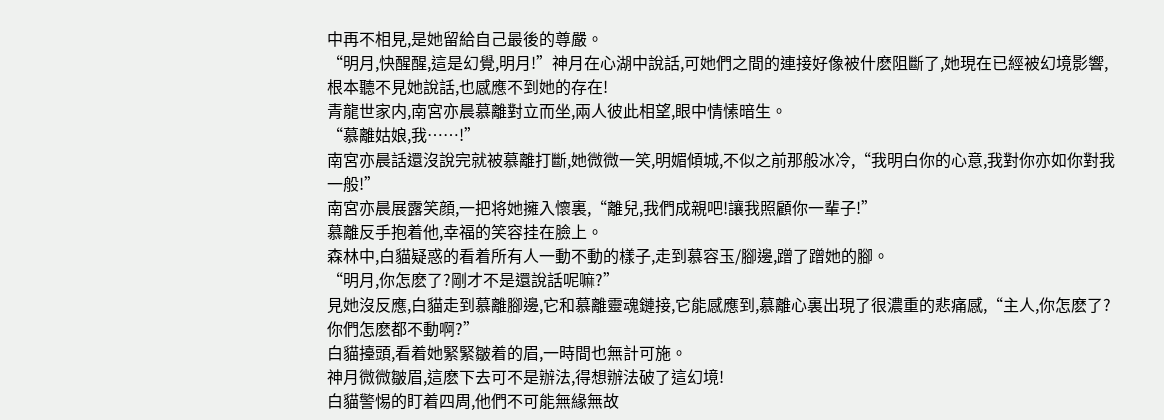中再不相見,是她留給自己最後的尊嚴。
“明月,快醒醒,這是幻覺,明月!”神月在心湖中說話,可她們之間的連接好像被什麽阻斷了,她現在已經被幻境影響,根本聽不見她說話,也感應不到她的存在!
青龍世家内,南宮亦晨慕離對立而坐,兩人彼此相望,眼中情愫暗生。
“慕離姑娘,我……!”
南宮亦晨話還沒說完就被慕離打斷,她微微一笑,明媚傾城,不似之前那般冰冷,“我明白你的心意,我對你亦如你對我一般!”
南宮亦晨展露笑顔,一把将她擁入懷裏,“離兒,我們成親吧!讓我照顧你一輩子!”
慕離反手抱着他,幸福的笑容挂在臉上。
森林中,白貓疑惑的看着所有人一動不動的樣子,走到慕容玉/腳邊,蹭了蹭她的腳。
“明月,你怎麽了?剛才不是還說話呢嘛?”
見她沒反應,白貓走到慕離腳邊,它和慕離靈魂鏈接,它能感應到,慕離心裏出現了很濃重的悲痛感,“主人,你怎麽了?你們怎麽都不動啊?”
白貓擡頭,看着她緊緊皺着的眉,一時間也無計可施。
神月微微皺眉,這麽下去可不是辦法,得想辦法破了這幻境!
白貓警惕的盯着四周,他們不可能無緣無故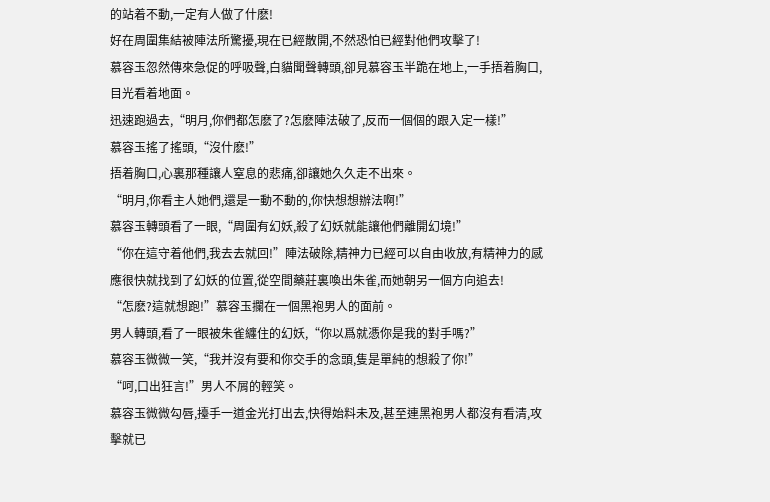的站着不動,一定有人做了什麽!
好在周圍集結被陣法所驚擾,現在已經散開,不然恐怕已經對他們攻擊了!
慕容玉忽然傳來急促的呼吸聲,白貓聞聲轉頭,卻見慕容玉半跪在地上,一手捂着胸口,目光看着地面。
迅速跑過去,“明月,你們都怎麽了?怎麽陣法破了,反而一個個的跟入定一樣!”
慕容玉搖了搖頭,“沒什麽!”
捂着胸口,心裏那種讓人窒息的悲痛,卻讓她久久走不出來。
“明月,你看主人她們,還是一動不動的,你快想想辦法啊!”
慕容玉轉頭看了一眼,“周圍有幻妖,殺了幻妖就能讓他們離開幻境!”
“你在這守着他們,我去去就回!”陣法破除,精神力已經可以自由收放,有精神力的感應很快就找到了幻妖的位置,從空間藥莊裏喚出朱雀,而她朝另一個方向追去!
“怎麽?這就想跑!”慕容玉攔在一個黑袍男人的面前。
男人轉頭,看了一眼被朱雀纏住的幻妖,“你以爲就憑你是我的對手嗎?”
慕容玉微微一笑,“我并沒有要和你交手的念頭,隻是單純的想殺了你!”
“呵,口出狂言!”男人不屑的輕笑。
慕容玉微微勾唇,擡手一道金光打出去,快得始料未及,甚至連黑袍男人都沒有看清,攻擊就已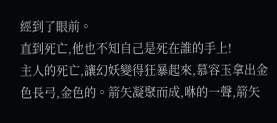經到了眼前。
直到死亡,他也不知自己是死在誰的手上!
主人的死亡,讓幻妖變得狂暴起來,慕容玉拿出金色長弓,金色的。箭矢凝聚而成,咻的一聲,箭矢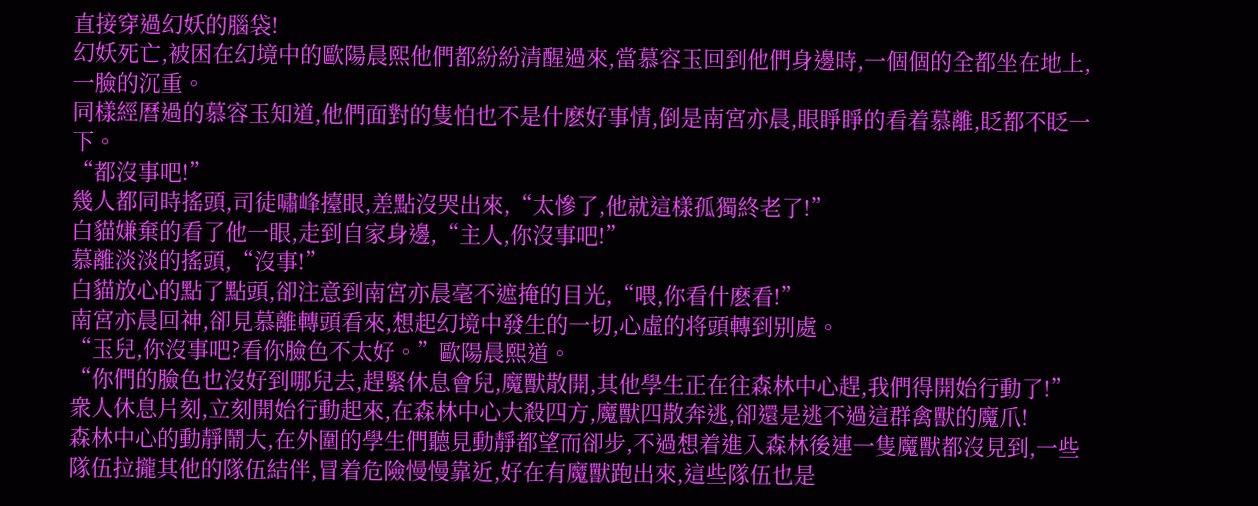直接穿過幻妖的腦袋!
幻妖死亡,被困在幻境中的歐陽晨熙他們都紛紛清醒過來,當慕容玉回到他們身邊時,一個個的全都坐在地上,一臉的沉重。
同樣經曆過的慕容玉知道,他們面對的隻怕也不是什麽好事情,倒是南宮亦晨,眼睜睜的看着慕離,眨都不眨一下。
“都沒事吧!”
幾人都同時搖頭,司徒嘯峰擡眼,差點沒哭出來,“太慘了,他就這樣孤獨終老了!”
白貓嫌棄的看了他一眼,走到自家身邊,“主人,你沒事吧!”
慕離淡淡的搖頭,“沒事!”
白貓放心的點了點頭,卻注意到南宮亦晨毫不遮掩的目光,“喂,你看什麽看!”
南宮亦晨回神,卻見慕離轉頭看來,想起幻境中發生的一切,心虛的将頭轉到别處。
“玉兒,你沒事吧?看你臉色不太好。”歐陽晨熙道。
“你們的臉色也沒好到哪兒去,趕緊休息會兒,魔獸散開,其他學生正在往森林中心趕,我們得開始行動了!”
衆人休息片刻,立刻開始行動起來,在森林中心大殺四方,魔獸四散奔逃,卻還是逃不過這群禽獸的魔爪!
森林中心的動靜鬧大,在外圍的學生們聽見動靜都望而卻步,不過想着進入森林後連一隻魔獸都沒見到,一些隊伍拉攏其他的隊伍結伴,冒着危險慢慢靠近,好在有魔獸跑出來,這些隊伍也是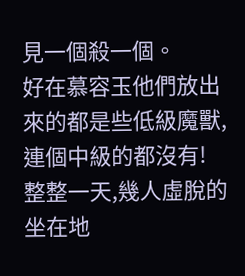見一個殺一個。
好在慕容玉他們放出來的都是些低級魔獸,連個中級的都沒有!
整整一天,幾人虛脫的坐在地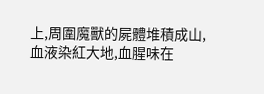上,周圍魔獸的屍體堆積成山,血液染紅大地,血腥味在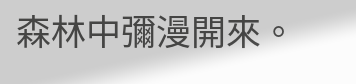森林中彌漫開來。